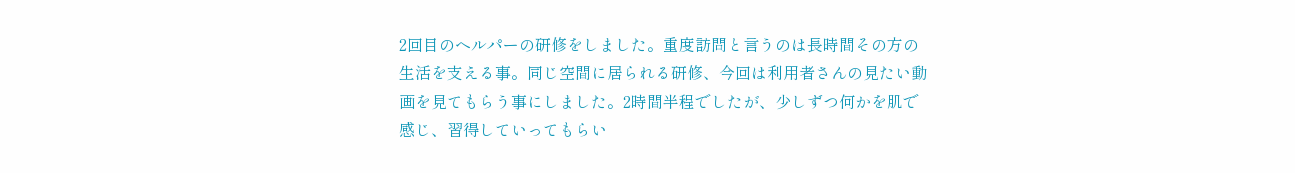2回目のヘルパーの研修をしました。重度訪問と言うのは長時間その方の生活を支える事。同じ空間に居られる研修、今回は利用者さんの見たい動画を見てもらう事にしました。2時間半程でしたが、少しずつ何かを肌で感じ、習得していってもらい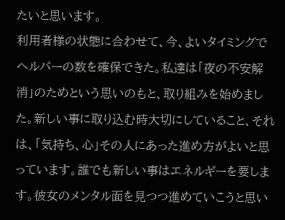たいと思います。
利用者様の状態に合わせて、今、よいタイミングでヘルパーの数を確保できた。私達は「夜の不安解消」のためという思いのもと、取り組みを始めました。新しい事に取り込む時大切にしていること、それは、「気持ち、心」その人にあった進め方がよいと思っています。誰でも新しい事はエネルギーを要します。彼女のメンタル面を見つつ進めていこうと思い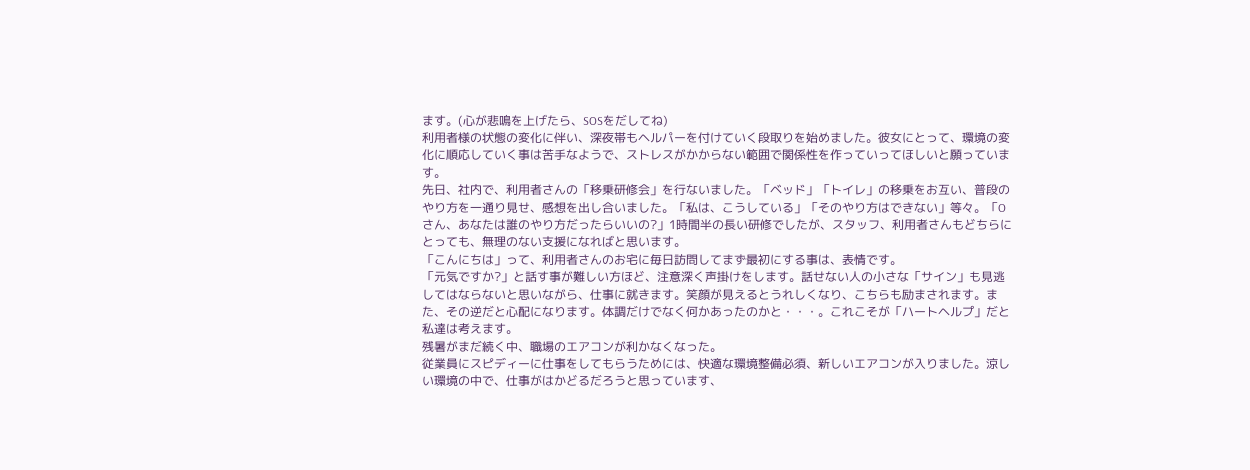ます。(心が悲鳴を上げたら、SOSをだしてね)
利用者様の状態の変化に伴い、深夜帯もヘルパーを付けていく段取りを始めました。彼女にとって、環境の変化に順応していく事は苦手なようで、ストレスがかからない範囲で関係性を作っていってほしいと願っています。
先日、社内で、利用者さんの「移乗研修会」を行ないました。「ベッド」「トイレ」の移乗をお互い、普段のやり方を一通り見せ、感想を出し合いました。「私は、こうしている」「そのやり方はできない」等々。「Oさん、あなたは誰のやり方だったらいいの?」1時間半の長い研修でしたが、スタッフ、利用者さんもどちらにとっても、無理のない支援になればと思います。
「こんにちは」って、利用者さんのお宅に毎日訪問してまず最初にする事は、表情です。
「元気ですか?」と話す事が難しい方ほど、注意深く声掛けをします。話せない人の小さな「サイン」も見逃してはならないと思いながら、仕事に就きます。笑顔が見えるとうれしくなり、こちらも励まされます。また、その逆だと心配になります。体調だけでなく何かあったのかと・・・。これこそが「ハートヘルプ」だと私達は考えます。
残暑がまだ続く中、職場のエアコンが利かなくなった。
従業員にスピディーに仕事をしてもらうためには、快適な環境整備必須、新しいエアコンが入りました。涼しい環境の中で、仕事がはかどるだろうと思っています、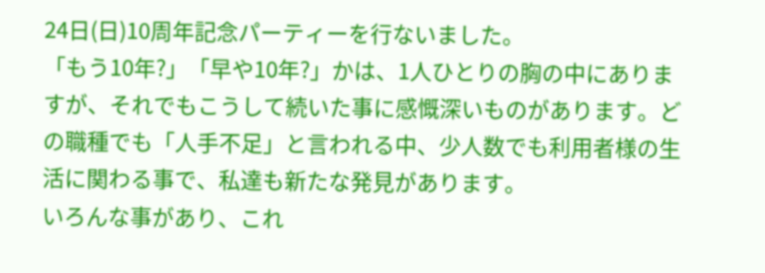24日(日)10周年記念パーティーを行ないました。
「もう10年?」「早や10年?」かは、1人ひとりの胸の中にありますが、それでもこうして続いた事に感慨深いものがあります。どの職種でも「人手不足」と言われる中、少人数でも利用者様の生活に関わる事で、私達も新たな発見があります。
いろんな事があり、これ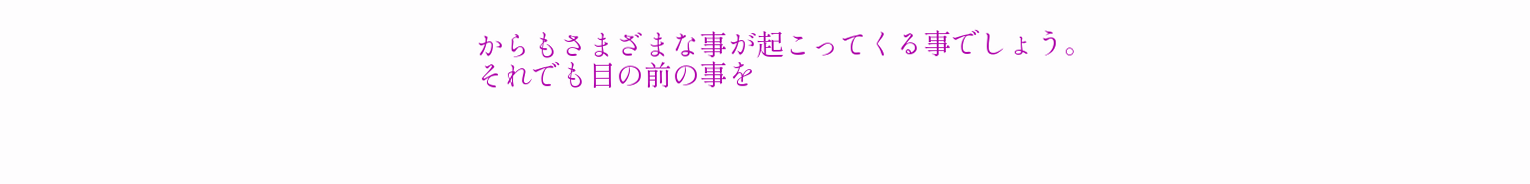からもさまざまな事が起こってくる事でしょう。
それでも目の前の事を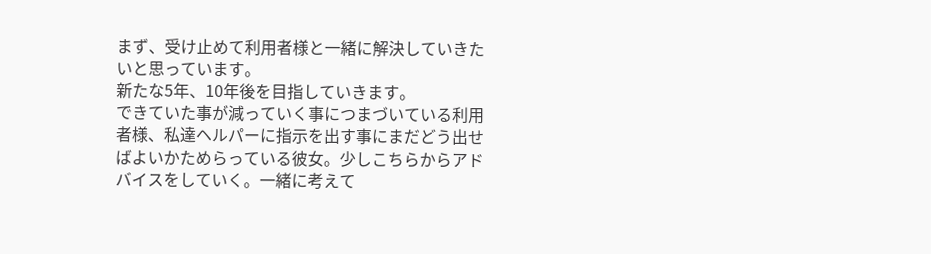まず、受け止めて利用者様と一緒に解決していきたいと思っています。
新たな5年、10年後を目指していきます。
できていた事が減っていく事につまづいている利用者様、私達ヘルパーに指示を出す事にまだどう出せばよいかためらっている彼女。少しこちらからアドバイスをしていく。一緒に考えて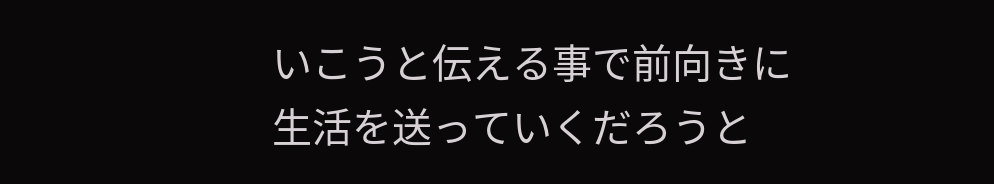いこうと伝える事で前向きに生活を送っていくだろうと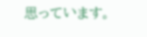思っています。